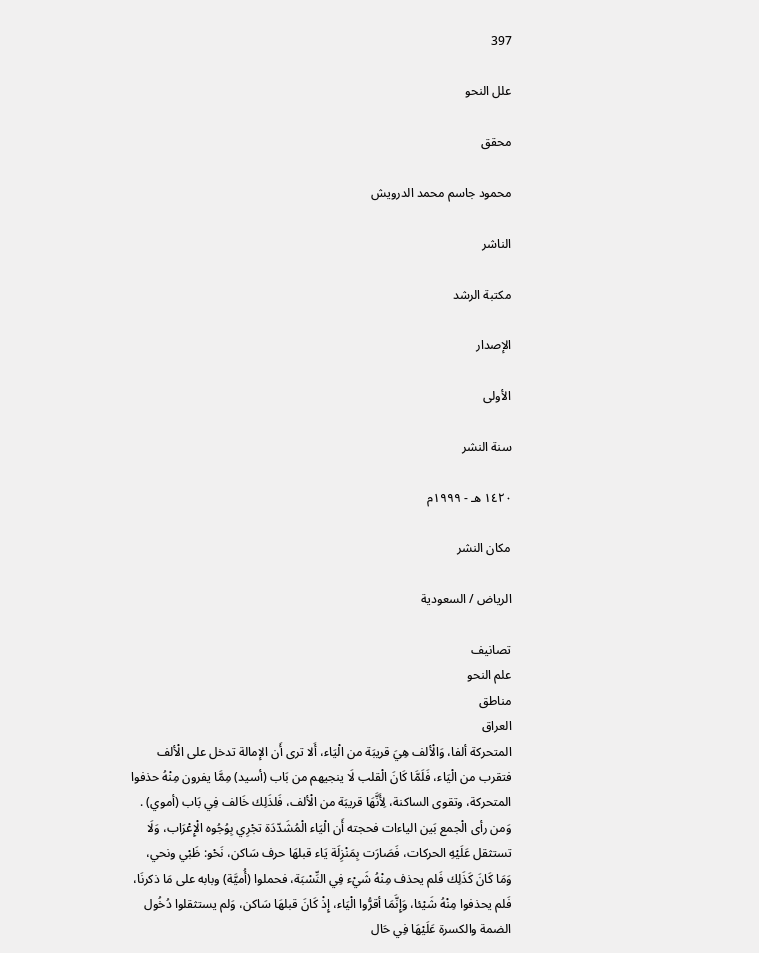397

علل النحو

محقق

محمود جاسم محمد الدرويش

الناشر

مكتبة الرشد

الإصدار

الأولى

سنة النشر

١٤٢٠ هـ - ١٩٩٩م

مكان النشر

الرياض / السعودية

تصانيف
علم النحو
مناطق
العراق
المتحركة ألفا، وَالْألف هِيَ قريبَة من الْيَاء، أَلا ترى أَن الإمالة تدخل على الْألف فتقرب من الْيَاء، فَلَمَّا كَانَ الْقلب لَا ينجيهم من بَاب (أسيد) مِمَّا يفرون مِنْهُ حذفوا المتحركة، وتقوى الساكنة، لِأَنَّهَا قريبَة من الْألف، فَلذَلِك خَالف فِي بَاب (أموي) . وَمن رأى الْجمع بَين الياءات فحجته أَن الْيَاء الْمُشَدّدَة تجْرِي بِوُجُوه الْإِعْرَاب، وَلَا تستثقل عَلَيْهِ الحركات، فَصَارَت بِمَنْزِلَة يَاء قبلهَا حرف سَاكن، نَحْو: ظَبْي ونحي، وَمَا كَانَ كَذَلِك فَلم يحذف مِنْهُ شَيْء فِي النِّسْبَة، فحملوا (أُميَّة) وبابه على مَا ذكرنَا، فَلم يحذفوا مِنْهُ شَيْئا، وَإِنَّمَا أقرُّوا الْيَاء، إِذْ كَانَ قبلهَا سَاكن، وَلم يستثقلوا دُخُول الضمة والكسرة عَلَيْهَا فِي حَال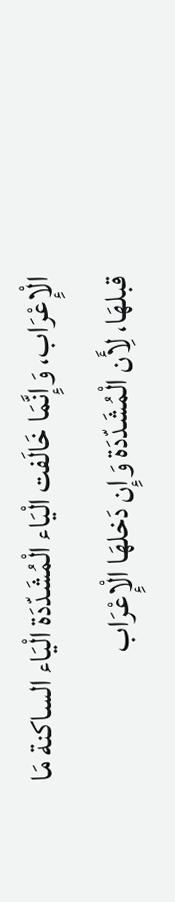الْإِعْرَاب، وَإِنَّمَا خَالَفت الْيَاء الْمُشَدّدَة الْيَاء الساكنة مَا قبلهَا، لِأَن الْمُشَدّدَة وَإِن دَخلهَا الْإِعْرَاب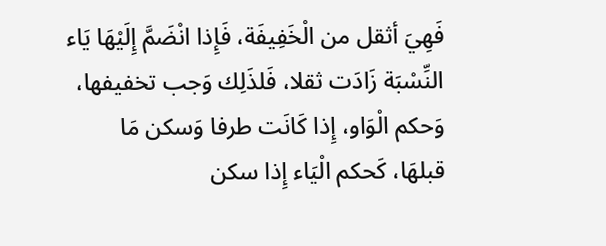فَهِيَ أثقل من الْخَفِيفَة، فَإِذا انْضَمَّ إِلَيْهَا يَاء النِّسْبَة زَادَت ثقلا، فَلذَلِك وَجب تخفيفها، وَحكم الْوَاو، إِذا كَانَت طرفا وَسكن مَا قبلهَا، كَحكم الْيَاء إِذا سكن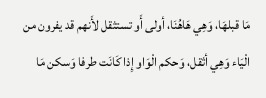مَا قبلهَا، وَهِي هَاهُنَا، أولى أَو تستثقل لأَنهم قد يفرون من الْيَاء وَهِي أثقل، وَحكم الْوَاو إِذا كَانَت طرفا وَسكن مَا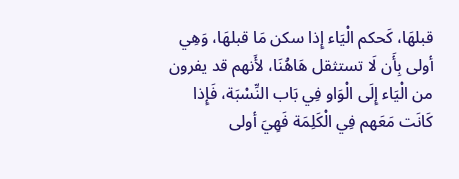قبلهَا، كَحكم الْيَاء إِذا سكن مَا قبلهَا، وَهِي أولى بِأَن لَا تستثقل هَاهُنَا، لأَنهم قد يفرون من الْيَاء إِلَى الْوَاو فِي بَاب النِّسْبَة، فَإِذا كَانَت مَعَهم فِي الْكَلِمَة فَهِيَ أولى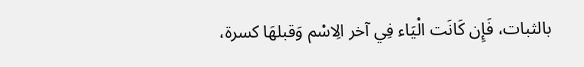بالثبات، فَإِن كَانَت الْيَاء فِي آخر الِاسْم وَقبلهَا كسرة،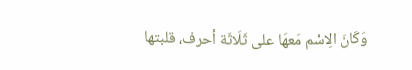وَكَانَ الِاسْم مَعهَا على ثَلَاثَة أحرف، قلبتها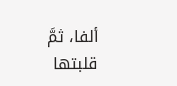ألفا، ثمَّ قلبتها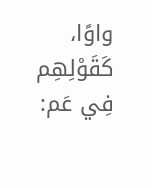واوًا، كَقَوْلِهِم فِي عَم: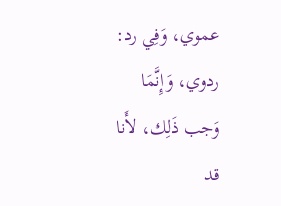عموي، وَفِي رد: ردوي، وَإِنَّمَا وَجب ذَلِك، لأَنا قد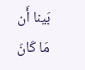بَينا أَن مَا كَانَ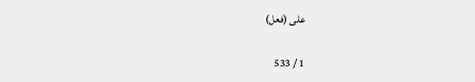على (فعل)

1 / 533